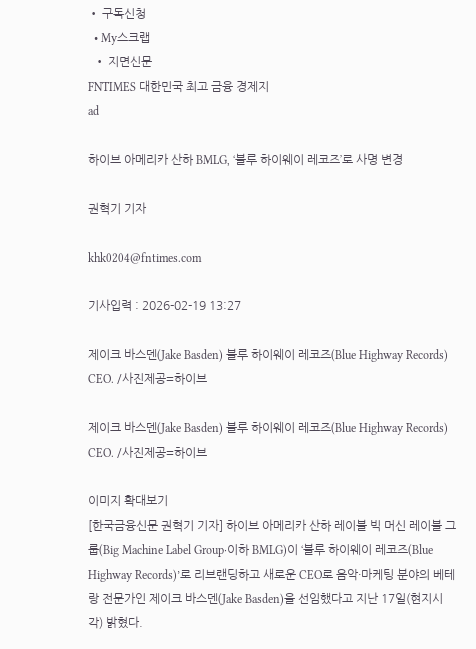• 구독신청
  • My스크랩
  • 지면신문
FNTIMES 대한민국 최고 금융 경제지
ad

하이브 아메리카 산하 BMLG, ‘블루 하이웨이 레코즈’로 사명 변경

권혁기 기자

khk0204@fntimes.com

기사입력 : 2026-02-19 13:27

제이크 바스덴(Jake Basden) 블루 하이웨이 레코즈(Blue Highway Records) CEO. /사진제공=하이브

제이크 바스덴(Jake Basden) 블루 하이웨이 레코즈(Blue Highway Records) CEO. /사진제공=하이브

이미지 확대보기
[한국금융신문 권혁기 기자] 하이브 아메리카 산하 레이블 빅 머신 레이블 그룹(Big Machine Label Group·이하 BMLG)이 ‘블루 하이웨이 레코즈(Blue Highway Records)’로 리브랜딩하고 새로운 CEO로 음악·마케팅 분야의 베테랑 전문가인 제이크 바스덴(Jake Basden)을 선임했다고 지난 17일(현지시각) 밝혔다.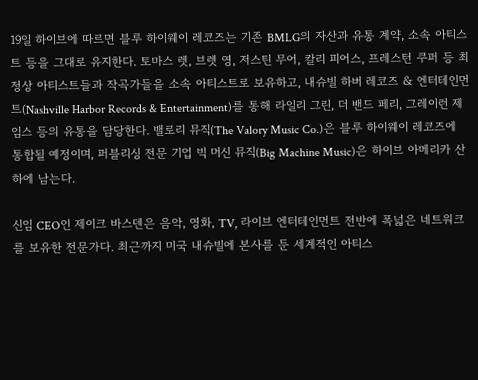19일 하이브에 따르면 블루 하이웨이 레코즈는 기존 BMLG의 자산과 유통 계약, 소속 아티스트 등을 그대로 유지한다. 토마스 렛, 브렛 영, 저스틴 무어, 칼리 피어스, 프레스턴 쿠퍼 등 최정상 아티스트들과 작곡가들을 소속 아티스트로 보유하고, 내슈빌 하버 레코즈 & 엔터테인먼트(Nashville Harbor Records & Entertainment)를 통해 라일리 그린, 더 밴드 페리, 그레이런 제임스 등의 유통을 담당한다. 밸로리 뮤직(The Valory Music Co.)은 블루 하이웨이 레코즈에 통합될 예정이며, 퍼블리싱 전문 기업 빅 머신 뮤직(Big Machine Music)은 하이브 아메리카 산하에 남는다.

신임 CEO인 제이크 바스덴은 음악, 영화, TV, 라이브 엔터테인먼트 전반에 폭넓은 네트워크를 보유한 전문가다. 최근까지 미국 내슈빌에 본사를 둔 세계적인 아티스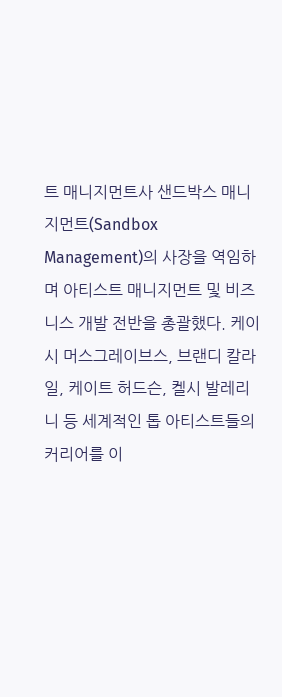트 매니지먼트사 샌드박스 매니지먼트(Sandbox Management)의 사장을 역임하며 아티스트 매니지먼트 및 비즈니스 개발 전반을 총괄했다. 케이시 머스그레이브스, 브랜디 칼라일, 케이트 허드슨, 켈시 발레리니 등 세계적인 톱 아티스트들의 커리어를 이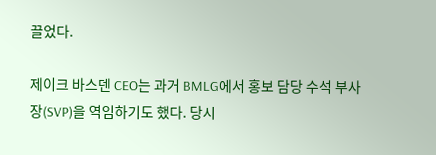끌었다.

제이크 바스덴 CEO는 과거 BMLG에서 홍보 담당 수석 부사장(SVP)을 역임하기도 했다. 당시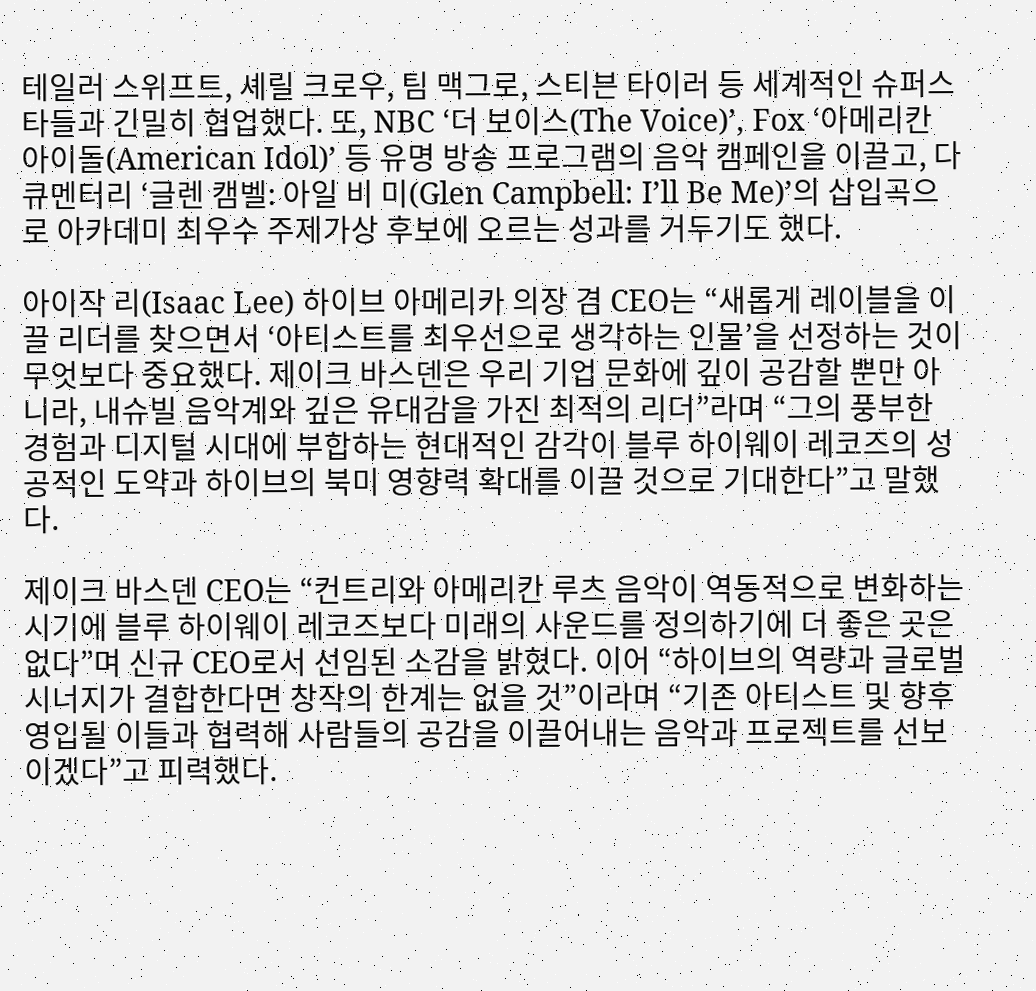테일러 스위프트, 셰릴 크로우, 팀 맥그로, 스티븐 타이러 등 세계적인 슈퍼스타들과 긴밀히 협업했다. 또, NBC ‘더 보이스(The Voice)’, Fox ‘아메리칸 아이돌(American Idol)’ 등 유명 방송 프로그램의 음악 캠페인을 이끌고, 다큐멘터리 ‘글렌 캠벨: 아일 비 미(Glen Campbell: I’ll Be Me)’의 삽입곡으로 아카데미 최우수 주제가상 후보에 오르는 성과를 거두기도 했다.

아이작 리(Isaac Lee) 하이브 아메리카 의장 겸 CEO는 “새롭게 레이블을 이끌 리더를 찾으면서 ‘아티스트를 최우선으로 생각하는 인물’을 선정하는 것이 무엇보다 중요했다. 제이크 바스덴은 우리 기업 문화에 깊이 공감할 뿐만 아니라, 내슈빌 음악계와 깊은 유대감을 가진 최적의 리더”라며 “그의 풍부한 경험과 디지털 시대에 부합하는 현대적인 감각이 블루 하이웨이 레코즈의 성공적인 도약과 하이브의 북미 영향력 확대를 이끌 것으로 기대한다”고 말했다.

제이크 바스덴 CEO는 “컨트리와 아메리칸 루츠 음악이 역동적으로 변화하는 시기에 블루 하이웨이 레코즈보다 미래의 사운드를 정의하기에 더 좋은 곳은 없다”며 신규 CEO로서 선임된 소감을 밝혔다. 이어 “하이브의 역량과 글로벌 시너지가 결합한다면 창작의 한계는 없을 것”이라며 “기존 아티스트 및 향후 영입될 이들과 협력해 사람들의 공감을 이끌어내는 음악과 프로젝트를 선보이겠다”고 피력했다.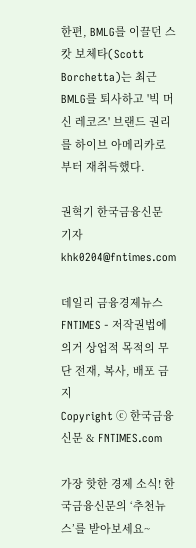한편, BMLG를 이끌던 스캇 보체타(Scott Borchetta)는 최근 BMLG를 퇴사하고 '빅 머신 레코즈' 브랜드 권리를 하이브 아메리카로부터 재취득했다.

권혁기 한국금융신문 기자 khk0204@fntimes.com

데일리 금융경제뉴스 FNTIMES - 저작권법에 의거 상업적 목적의 무단 전재, 복사, 배포 금지
Copyright ⓒ 한국금융신문 & FNTIMES.com

가장 핫한 경제 소식! 한국금융신문의 ‘추천뉴스’를 받아보세요~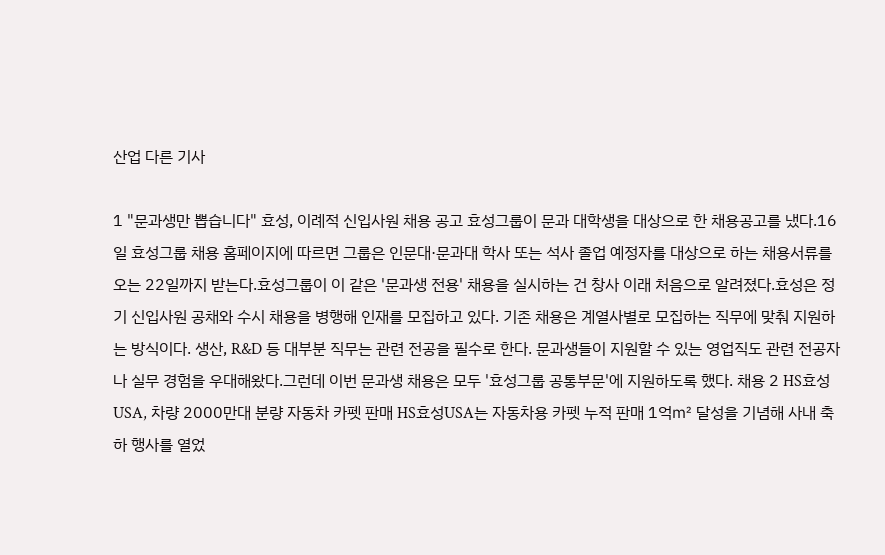산업 다른 기사

1 "문과생만 뽑습니다" 효성, 이례적 신입사원 채용 공고 효성그룹이 문과 대학생을 대상으로 한 채용공고를 냈다.16일 효성그룹 채용 홈페이지에 따르면 그룹은 인문대·문과대 학사 또는 석사 졸업 예정자를 대상으로 하는 채용서류를 오는 22일까지 받는다.효성그룹이 이 같은 '문과생 전용' 채용을 실시하는 건 창사 이래 처음으로 알려졌다.효성은 정기 신입사원 공채와 수시 채용을 병행해 인재를 모집하고 있다. 기존 채용은 계열사별로 모집하는 직무에 맞춰 지원하는 방식이다. 생산, R&D 등 대부분 직무는 관련 전공을 필수로 한다. 문과생들이 지원할 수 있는 영업직도 관련 전공자나 실무 경험을 우대해왔다.그런데 이번 문과생 채용은 모두 '효성그룹 공통부문'에 지원하도록 했다. 채용 2 HS효성USA, 차량 2000만대 분량 자동차 카펫 판매 HS효성USA는 자동차용 카펫 누적 판매 1억㎡ 달성을 기념해 사내 축하 행사를 열었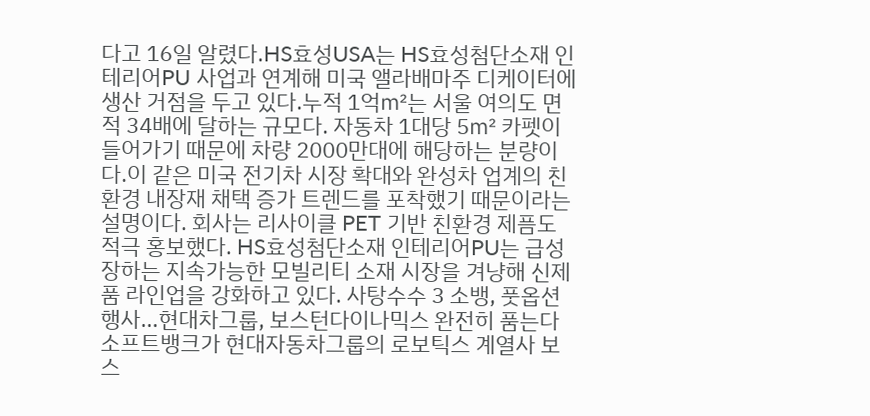다고 16일 알렸다.HS효성USA는 HS효성첨단소재 인테리어PU 사업과 연계해 미국 앨라배마주 디케이터에 생산 거점을 두고 있다.누적 1억㎡는 서울 여의도 면적 34배에 달하는 규모다. 자동차 1대당 5㎡ 카펫이 들어가기 때문에 차량 2000만대에 해당하는 분량이다.이 같은 미국 전기차 시장 확대와 완성차 업계의 친환경 내장재 채택 증가 트렌드를 포착했기 때문이라는 설명이다. 회사는 리사이클 PET 기반 친환경 제픔도 적극 홍보했다. HS효성첨단소재 인테리어PU는 급성장하는 지속가능한 모빌리티 소재 시장을 겨냥해 신제품 라인업을 강화하고 있다. 사탕수수 3 소뱅, 풋옵션 행사…현대차그룹, 보스턴다이나믹스 완전히 품는다 소프트뱅크가 현대자동차그룹의 로보틱스 계열사 보스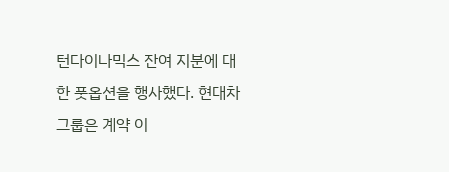턴다이나믹스 잔여 지분에 대한 풋옵션을 행사했다. 현대차그룹은 계약 이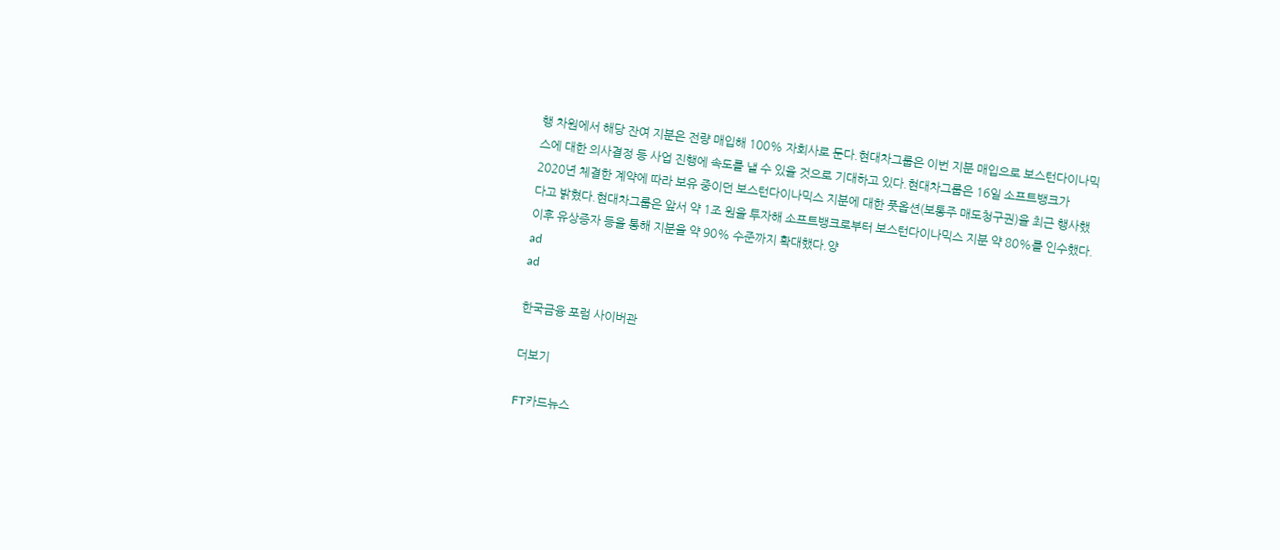행 차원에서 해당 잔여 지분은 전량 매입해 100% 자회사로 둔다.현대차그룹은 이번 지분 매입으로 보스턴다이나믹스에 대한 의사결정 등 사업 진행에 속도를 낼 수 있을 것으로 기대하고 있다.현대차그룹은 16일 소프트뱅크가 2020년 체결한 계약에 따라 보유 중이던 보스턴다이나믹스 지분에 대한 풋옵션(보통주 매도청구권)을 최근 행사했다고 밝혔다.현대차그룹은 앞서 약 1조 원을 투자해 소프트뱅크로부터 보스턴다이나믹스 지분 약 80%를 인수했다. 이후 유상증자 등을 통해 지분을 약 90% 수준까지 확대했다.양
ad
ad

한국금융 포럼 사이버관

더보기

FT카드뉴스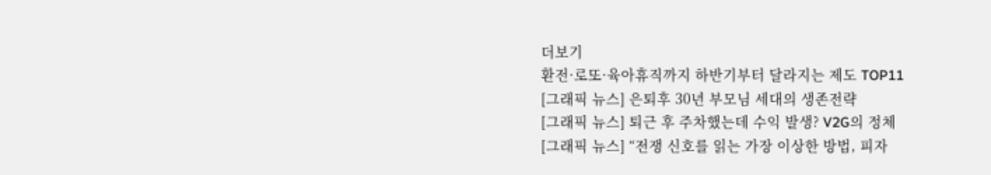더보기
환전·로또·육아휴직까지 하반기부터 달라지는 제도 TOP11
[그래픽 뉴스] 은퇴후 30년 부모님 세대의 생존전략
[그래픽 뉴스] 퇴근 후 주차했는데 수익 발생? V2G의 정체
[그래픽 뉴스] “전쟁 신호를 읽는 가장 이상한 방법, 피자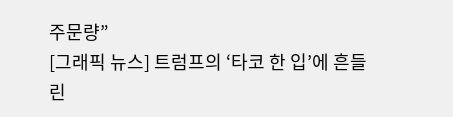주문량”
[그래픽 뉴스] 트럼프의 ‘타코 한 입’에 흔들린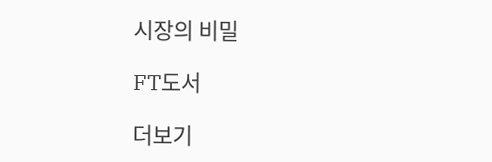시장의 비밀

FT도서

더보기